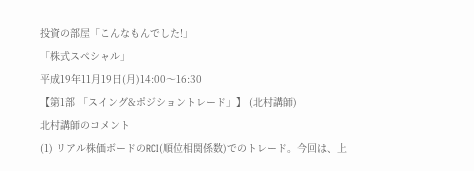投資の部屋「こんなもんでした!」
「株式スペシャル」
平成19年11月19日(月)14:00〜16:30
【第1部 「スイング&ポジショントレード」】 (北村講師)
北村講師のコメント
(1) リアル株価ボードのRCI(順位相関係数)でのトレード。今回は、上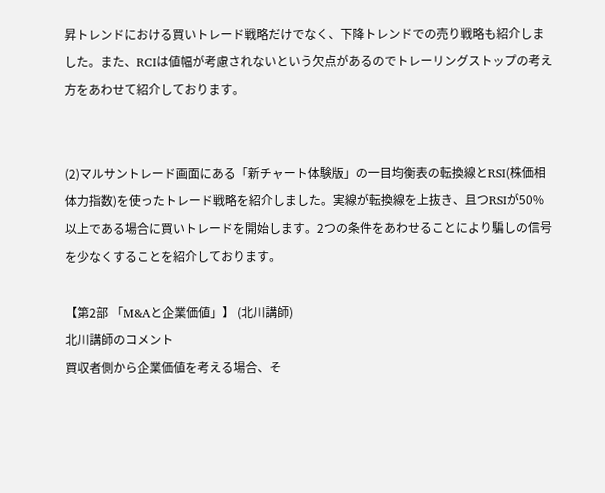昇トレンドにおける買いトレード戦略だけでなく、下降トレンドでの売り戦略も紹介しました。また、RCIは値幅が考慮されないという欠点があるのでトレーリングストップの考え方をあわせて紹介しております。


(2)マルサントレード画面にある「新チャート体験版」の一目均衡表の転換線とRSI(株価相体力指数)を使ったトレード戦略を紹介しました。実線が転換線を上抜き、且つRSIが50%以上である場合に買いトレードを開始します。2つの条件をあわせることにより騙しの信号を少なくすることを紹介しております。

【第2部 「M&Aと企業価値」】 (北川講師)
北川講師のコメント
買収者側から企業価値を考える場合、そ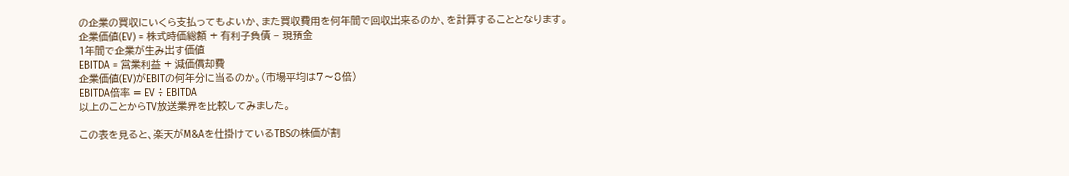の企業の買収にいくら支払ってもよいか、また買収費用を何年間で回収出来るのか、を計算することとなります。
企業価値(EV) = 株式時価総額 + 有利子負債 − 現預金
1年間で企業が生み出す価値
EBITDA = 営業利益 + 減価償却費
企業価値(EV)がEBITの何年分に当るのか。(市場平均は7〜8倍)
EBITDA倍率 = EV ÷ EBITDA
以上のことからTV放送業界を比較してみました。

この表を見ると、楽天がM&Aを仕掛けているTBSの株価が割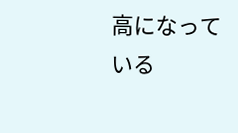高になっている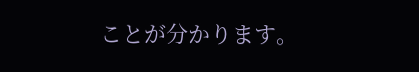ことが分かります。